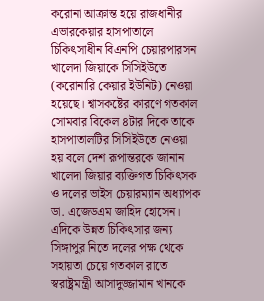করোনা আক্রান্ত হয়ে রাজধানীর এভারকেয়ার হাসপাতালে চিকিৎসাধীন বিএনপি চেয়ারপারসন খালেদা জিয়াকে সিসিইউতে (করোনারি কেয়ার ইউনিট) নেওয়া হয়েছে। শ্বাসকষ্টের কারণে গতকাল সোমবার বিকেল ৪টার দিকে তাকে হাসপাতালটির সিসিইউতে নেওয়া হয় বলে দেশ রূপান্তরকে জানান খালেদা জিয়ার ব্যক্তিগত চিকিৎসক ও দলের ভাইস চেয়ারম্যান অধ্যাপক ডা. এজেডএম জাহিদ হোসেন। এদিকে উন্নত চিকিৎসার জন্য সিঙ্গাপুর নিতে দলের পক্ষ থেকে সহায়তা চেয়ে গতকাল রাতে স্বরাষ্ট্রমন্ত্রী আসাদুজ্জামান খানকে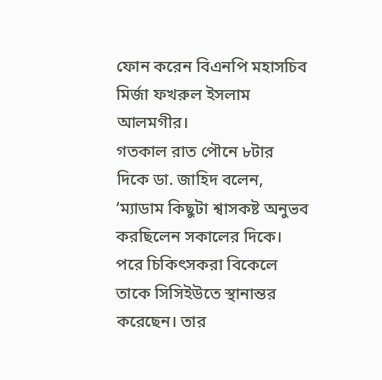ফোন করেন বিএনপি মহাসচিব মির্জা ফখরুল ইসলাম আলমগীর।
গতকাল রাত পৌনে ৮টার দিকে ডা. জাহিদ বলেন, ‘ম্যাডাম কিছুটা শ্বাসকষ্ট অনুভব করছিলেন সকালের দিকে। পরে চিকিৎসকরা বিকেলে তাকে সিসিইউতে স্থানান্তর করেছেন। তার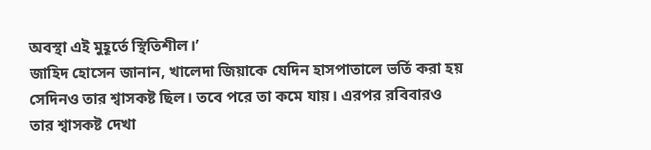অবস্থা এই মুহূর্তে স্থিতিশীল।’
জাহিদ হোসেন জানান, খালেদা জিয়াকে যেদিন হাসপাতালে ভর্তি করা হয় সেদিনও তার শ্বাসকষ্ট ছিল। তবে পরে তা কমে যায়। এরপর রবিবারও তার শ্বাসকষ্ট দেখা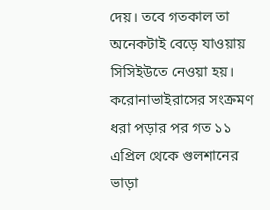দেয়। তবে গতকাল তা অনেকটাই বেড়ে যাওয়ায় সিসিইউতে নেওয়া হয়।
করোনাভাইরাসের সংক্রমণ ধরা পড়ার পর গত ১১ এপ্রিল থেকে গুলশানের ভাড়া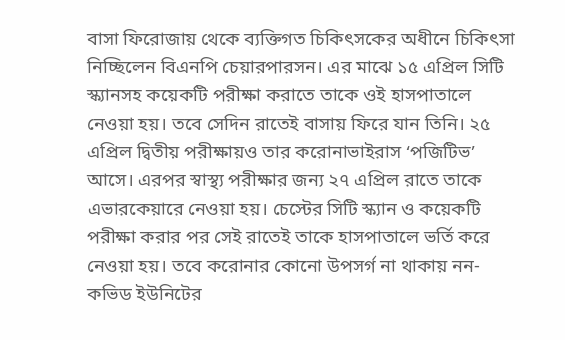বাসা ফিরোজায় থেকে ব্যক্তিগত চিকিৎসকের অধীনে চিকিৎসা নিচ্ছিলেন বিএনপি চেয়ারপারসন। এর মাঝে ১৫ এপ্রিল সিটি স্ক্যানসহ কয়েকটি পরীক্ষা করাতে তাকে ওই হাসপাতালে নেওয়া হয়। তবে সেদিন রাতেই বাসায় ফিরে যান তিনি। ২৫ এপ্রিল দ্বিতীয় পরীক্ষায়ও তার করোনাভাইরাস ‘পজিটিভ’ আসে। এরপর স্বাস্থ্য পরীক্ষার জন্য ২৭ এপ্রিল রাতে তাকে এভারকেয়ারে নেওয়া হয়। চেস্টের সিটি স্ক্যান ও কয়েকটি পরীক্ষা করার পর সেই রাতেই তাকে হাসপাতালে ভর্তি করে নেওয়া হয়। তবে করোনার কোনো উপসর্গ না থাকায় নন-কভিড ইউনিটের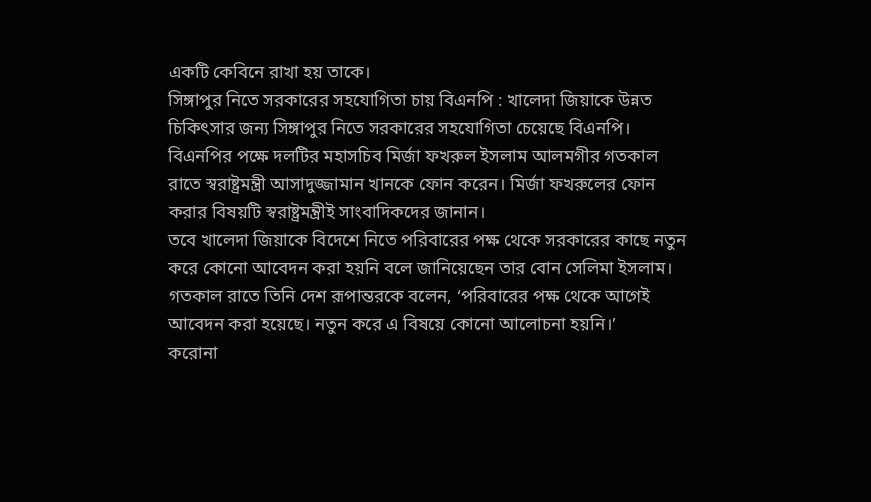একটি কেবিনে রাখা হয় তাকে।
সিঙ্গাপুর নিতে সরকারের সহযোগিতা চায় বিএনপি : খালেদা জিয়াকে উন্নত চিকিৎসার জন্য সিঙ্গাপুর নিতে সরকারের সহযোগিতা চেয়েছে বিএনপি। বিএনপির পক্ষে দলটির মহাসচিব মির্জা ফখরুল ইসলাম আলমগীর গতকাল রাতে স্বরাষ্ট্রমন্ত্রী আসাদুজ্জামান খানকে ফোন করেন। মির্জা ফখরুলের ফোন করার বিষয়টি স্বরাষ্ট্রমন্ত্রীই সাংবাদিকদের জানান।
তবে খালেদা জিয়াকে বিদেশে নিতে পরিবারের পক্ষ থেকে সরকারের কাছে নতুন করে কোনো আবেদন করা হয়নি বলে জানিয়েছেন তার বোন সেলিমা ইসলাম। গতকাল রাতে তিনি দেশ রূপান্তরকে বলেন, ‘পরিবারের পক্ষ থেকে আগেই আবেদন করা হয়েছে। নতুন করে এ বিষয়ে কোনো আলোচনা হয়নি।’
করোনা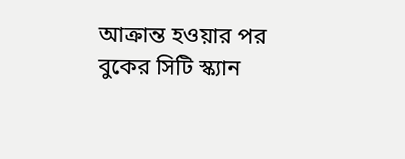আক্রান্ত হওয়ার পর বুকের সিটি স্ক্যান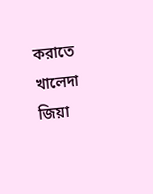করাতে খালেদা জিয়া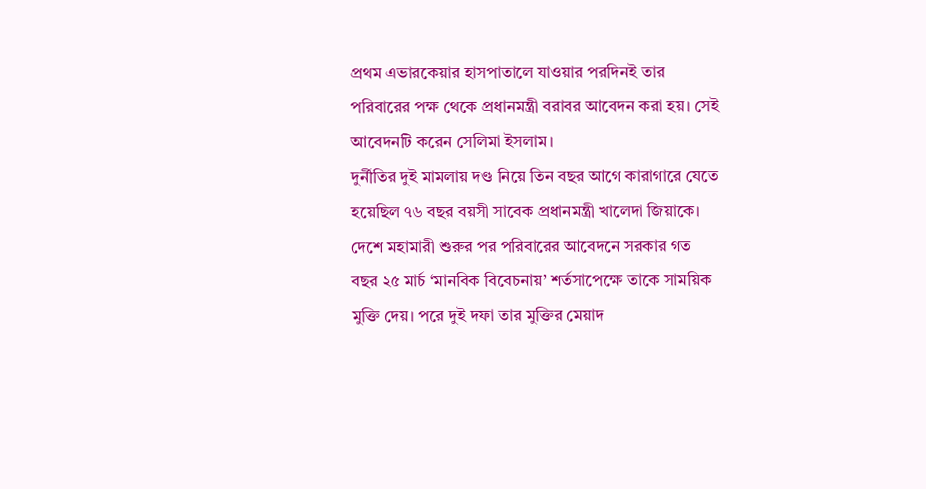প্রথম এভারকেয়ার হাসপাতালে যাওয়ার পরদিনই তার পরিবারের পক্ষ থেকে প্রধানমন্ত্রী বরাবর আবেদন করা হয়। সেই আবেদনটি করেন সেলিমা ইসলাম।
দুর্নীতির দুই মামলায় দণ্ড নিয়ে তিন বছর আগে কারাগারে যেতে হয়েছিল ৭৬ বছর বয়সী সাবেক প্রধানমন্ত্রী খালেদা জিয়াকে। দেশে মহামারী শুরুর পর পরিবারের আবেদনে সরকার গত বছর ২৫ মার্চ ‘মানবিক বিবেচনায়’ শর্তসাপেক্ষে তাকে সাময়িক মুক্তি দেয়। পরে দুই দফা তার মুক্তির মেয়াদ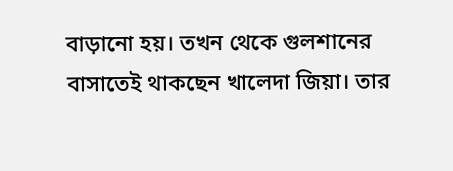বাড়ানো হয়। তখন থেকে গুলশানের বাসাতেই থাকছেন খালেদা জিয়া। তার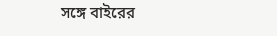সঙ্গে বাইরের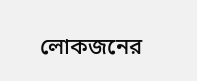লোকজনের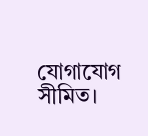যোগাযোগ সীমিত।